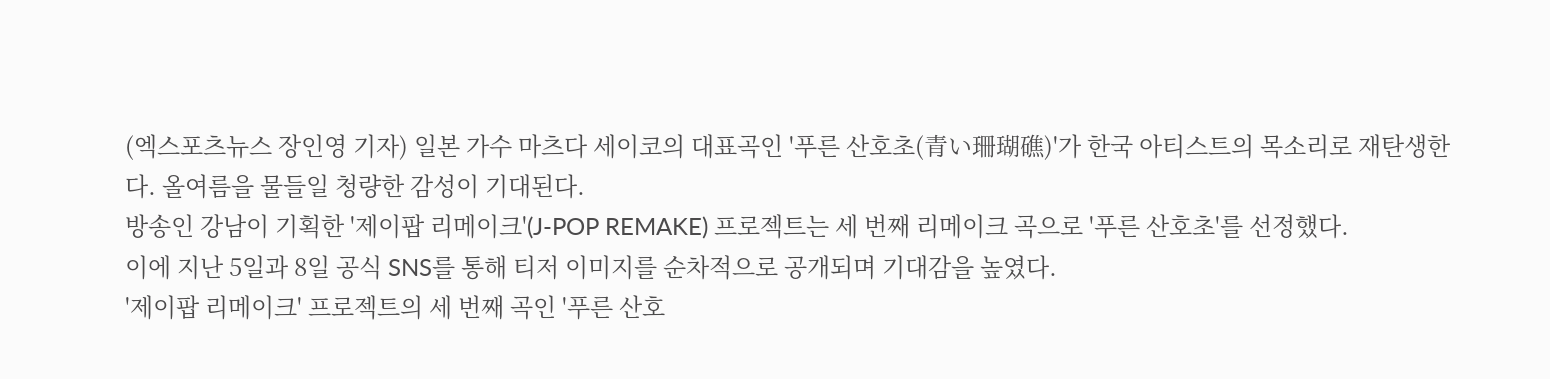(엑스포츠뉴스 장인영 기자) 일본 가수 마츠다 세이코의 대표곡인 '푸른 산호초(青い珊瑚礁)'가 한국 아티스트의 목소리로 재탄생한다. 올여름을 물들일 청량한 감성이 기대된다.
방송인 강남이 기획한 '제이팝 리메이크'(J-POP REMAKE) 프로젝트는 세 번째 리메이크 곡으로 '푸른 산호초'를 선정했다.
이에 지난 5일과 8일 공식 SNS를 통해 티저 이미지를 순차적으로 공개되며 기대감을 높였다.
'제이팝 리메이크' 프로젝트의 세 번째 곡인 '푸른 산호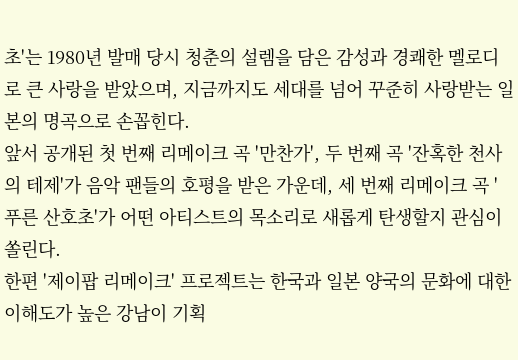초'는 1980년 발매 당시 청춘의 설렘을 담은 감성과 경쾌한 멜로디로 큰 사랑을 받았으며, 지금까지도 세대를 넘어 꾸준히 사랑받는 일본의 명곡으로 손꼽힌다.
앞서 공개된 첫 번째 리메이크 곡 '만찬가', 두 번째 곡 '잔혹한 천사의 테제'가 음악 팬들의 호평을 받은 가운데, 세 번째 리메이크 곡 '푸른 산호초'가 어떤 아티스트의 목소리로 새롭게 탄생할지 관심이 쏠린다.
한편 '제이팝 리메이크' 프로젝트는 한국과 일본 양국의 문화에 대한 이해도가 높은 강남이 기획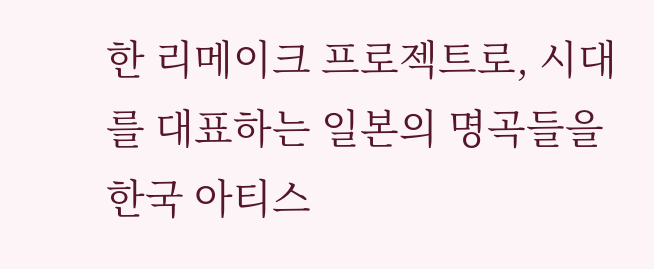한 리메이크 프로젝트로, 시대를 대표하는 일본의 명곡들을 한국 아티스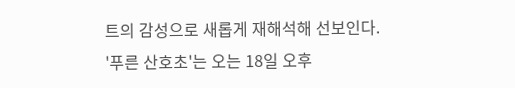트의 감성으로 새롭게 재해석해 선보인다.
'푸른 산호초'는 오는 18일 오후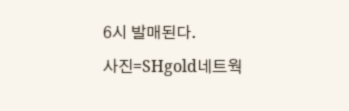6시 발매된다.
사진=SHgold네트웍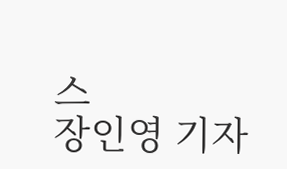스
장인영 기자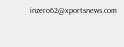inzero62@xportsnews.com